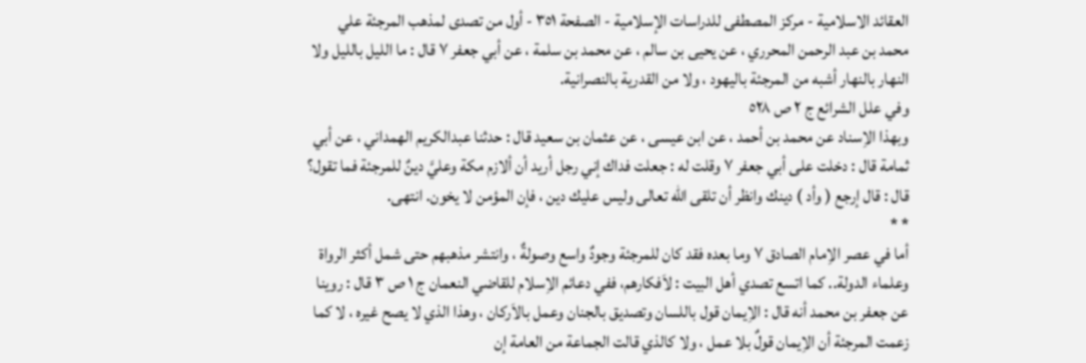العقائد الاسلامية - مركز المصطفى للدراسات الإسلامية - الصفحة ٣٥١ - أول من تصدى لمذهب المرجئة علي
محمد بن عبد الرحمن المحرري ، عن يحيى بن سالم ، عن محمد بن سلمة ، عن أبي جعفر ٧ قال : ما الليل بالليل ولا النهار بالنهار أشبه من المرجئة باليهود ، ولا من القدرية بالنصرانية.
وفي علل الشرائع ج ٢ ص ٥٢٨
وبهذا الاِسناد عن محمد بن أحمد ، عن ابن عيسى ، عن عثمان بن سعيد قال : حدثنا عبدالكريم الهمداني ، عن أبي ثمامة قال : دخلت على أبي جعفر ٧ وقلت له : جعلت فداك إني رجل أريد أن ألازم مكة وعليَّ دينٌ للمرجئة فما تقول؟ قال : قال إرجع ( وأد ) دينك وانظر أن تلقى الله تعالى وليس عليك دين ، فإن المؤمن لا يخون. انتهى.
* *
أما في عصر الاِمام الصادق ٧ وما بعده فقد كان للمرجئة وجودٌ واسع وصولةٌ ، وانتشر مذهبهم حتى شمل أكثر الرواة وعلماء الدولة.. كما اتسع تصدي أهل البيت : لاَفكارهم، ففي دعائم الاِسلام للقاضي النعمان ج ١ ص ٣ قال : روينا عن جعفر بن محمد أنه قال : الاِيمان قول باللسان وتصديق بالجنان وعمل بالاَركان ، وهذا الذي لا يصح غيره ، لا كما زعمت المرجئة أن الاِيمان قولٌ بلا عمل ، ولا كالذي قالت الجماعة من العامة إن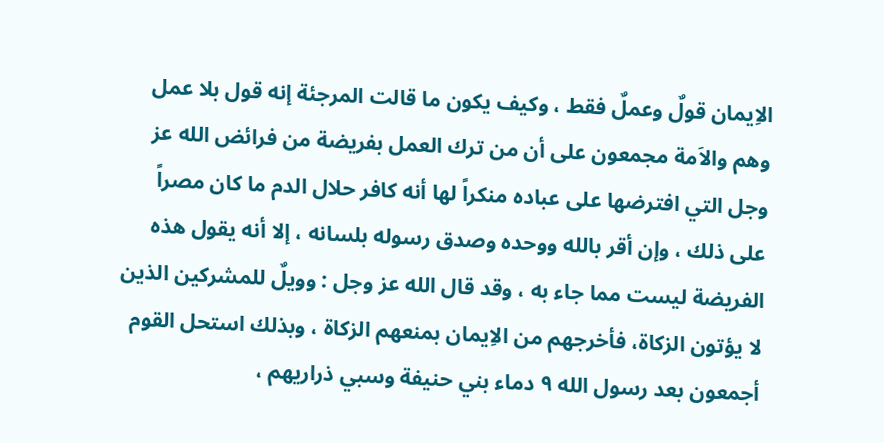الاِيمان قولٌ وعملٌ فقط ، وكيف يكون ما قالت المرجئة إنه قول بلا عمل وهم والاَمة مجمعون على أن من ترك العمل بفريضة من فرائض الله عز وجل التي افترضها على عباده منكراً لها أنه كافر حلال الدم ما كان مصراً على ذلك ، وإن أقر بالله ووحده وصدق رسوله بلسانه ، إلا أنه يقول هذه الفريضة ليست مما جاء به ، وقد قال الله عز وجل : وويلٌ للمشركين الذين لا يؤتون الزكاة، فأخرجهم من الاِيمان بمنعهم الزكاة ، وبذلك استحل القوم أجمعون بعد رسول الله ٩ دماء بني حنيفة وسبي ذراريهم ،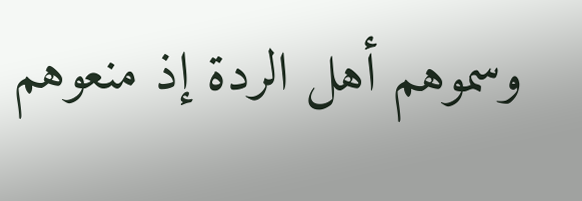وسموهم أهل الردة إذ منعوهم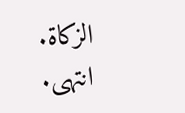الزكاة. انتهى.